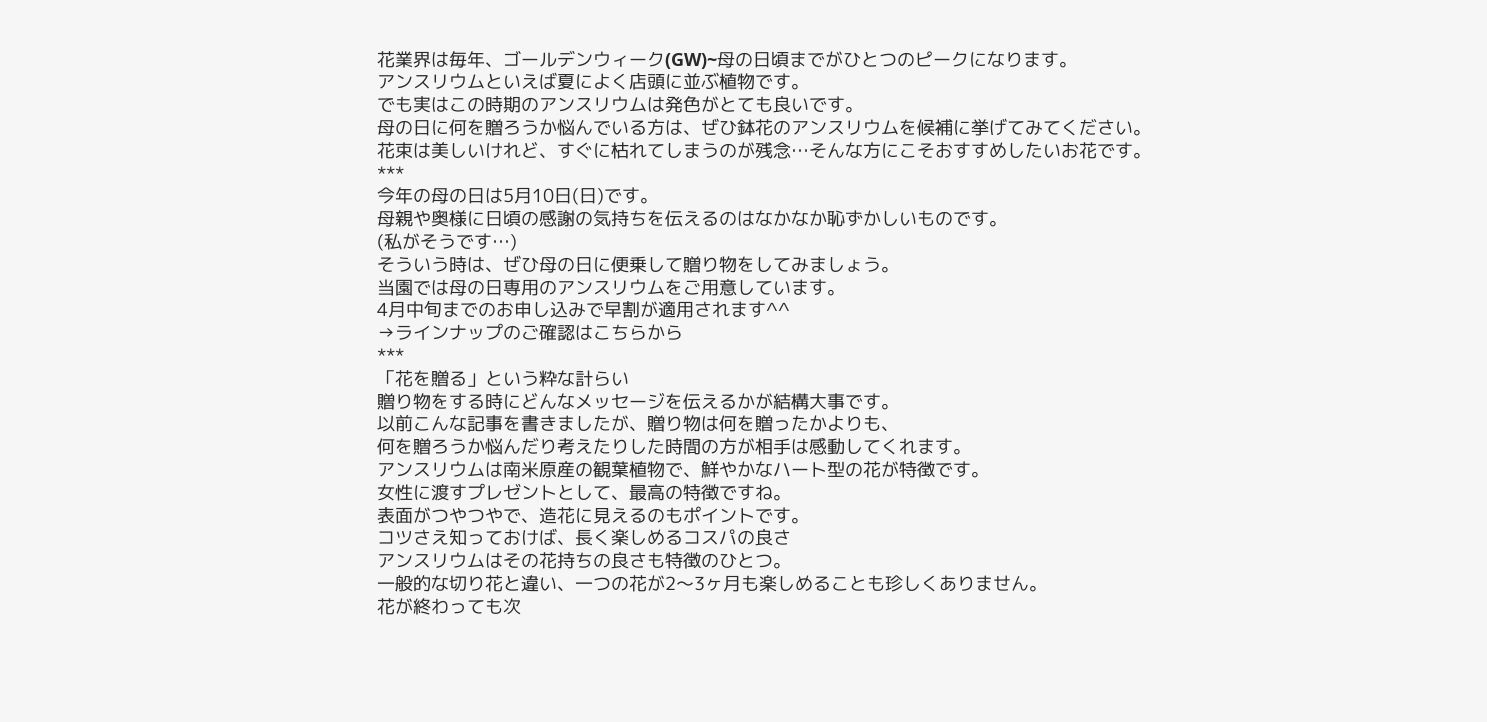花業界は毎年、ゴールデンウィーク(GW)~母の日頃までがひとつのピークになります。
アンスリウムといえば夏によく店頭に並ぶ植物です。
でも実はこの時期のアンスリウムは発色がとても良いです。
母の日に何を贈ろうか悩んでいる方は、ぜひ鉢花のアンスリウムを候補に挙げてみてください。
花束は美しいけれど、すぐに枯れてしまうのが残念…そんな方にこそおすすめしたいお花です。
***
今年の母の日は5月10日(日)です。
母親や奥様に日頃の感謝の気持ちを伝えるのはなかなか恥ずかしいものです。
(私がそうです…)
そういう時は、ぜひ母の日に便乗して贈り物をしてみましょう。
当園では母の日専用のアンスリウムをご用意しています。
4月中旬までのお申し込みで早割が適用されます^^
→ラインナップのご確認はこちらから
***
「花を贈る」という粋な計らい
贈り物をする時にどんなメッセージを伝えるかが結構大事です。
以前こんな記事を書きましたが、贈り物は何を贈ったかよりも、
何を贈ろうか悩んだり考えたりした時間の方が相手は感動してくれます。
アンスリウムは南米原産の観葉植物で、鮮やかなハート型の花が特徴です。
女性に渡すプレゼントとして、最高の特徴ですね。
表面がつやつやで、造花に見えるのもポイントです。
コツさえ知っておけば、長く楽しめるコスパの良さ
アンスリウムはその花持ちの良さも特徴のひとつ。
一般的な切り花と違い、一つの花が2〜3ヶ月も楽しめることも珍しくありません。
花が終わっても次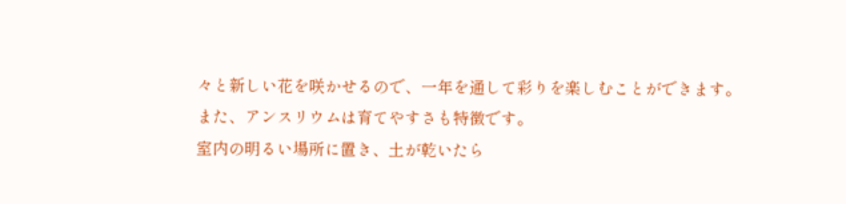々と新しい花を咲かせるので、一年を通して彩りを楽しむことができます。
また、アンスリウムは育てやすさも特徴です。
室内の明るい場所に置き、土が乾いたら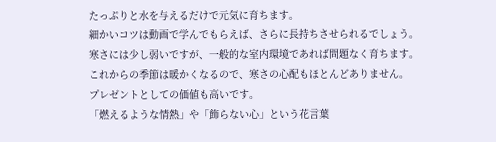たっぷりと水を与えるだけで元気に育ちます。
細かいコツは動画で学んでもらえば、さらに長持ちさせられるでしょう。
寒さには少し弱いですが、一般的な室内環境であれば問題なく育ちます。
これからの季節は暖かくなるので、寒さの心配もほとんどありません。
プレゼントとしての価値も高いです。
「燃えるような情熱」や「飾らない心」という花言葉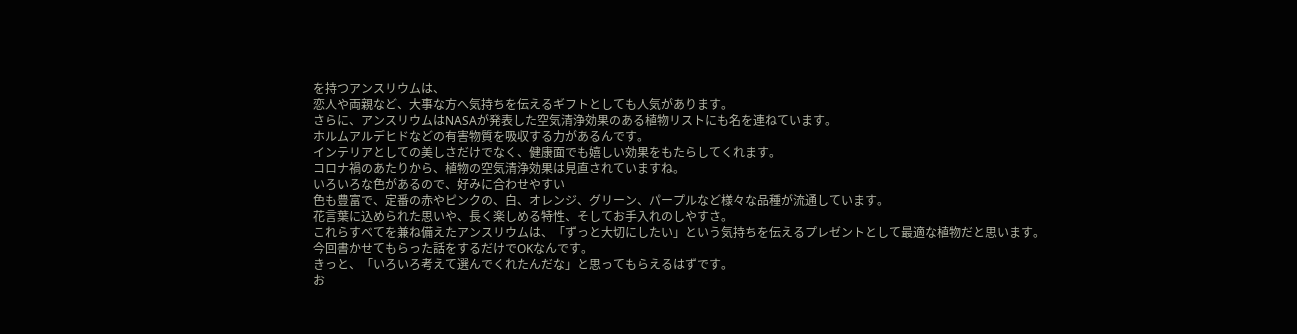を持つアンスリウムは、
恋人や両親など、大事な方へ気持ちを伝えるギフトとしても人気があります。
さらに、アンスリウムはNASAが発表した空気清浄効果のある植物リストにも名を連ねています。
ホルムアルデヒドなどの有害物質を吸収する力があるんです。
インテリアとしての美しさだけでなく、健康面でも嬉しい効果をもたらしてくれます。
コロナ禍のあたりから、植物の空気清浄効果は見直されていますね。
いろいろな色があるので、好みに合わせやすい
色も豊富で、定番の赤やピンクの、白、オレンジ、グリーン、パープルなど様々な品種が流通しています。
花言葉に込められた思いや、長く楽しめる特性、そしてお手入れのしやすさ。
これらすべてを兼ね備えたアンスリウムは、「ずっと大切にしたい」という気持ちを伝えるプレゼントとして最適な植物だと思います。
今回書かせてもらった話をするだけでOKなんです。
きっと、「いろいろ考えて選んでくれたんだな」と思ってもらえるはずです。
お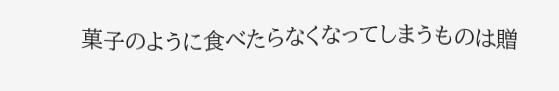菓子のように食べたらなくなってしまうものは贈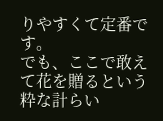りやすくて定番です。
でも、ここで敢えて花を贈るという粋な計らい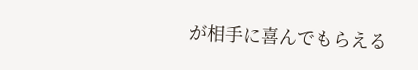が相手に喜んでもらえる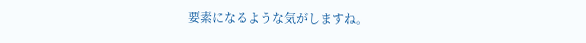要素になるような気がしますね。